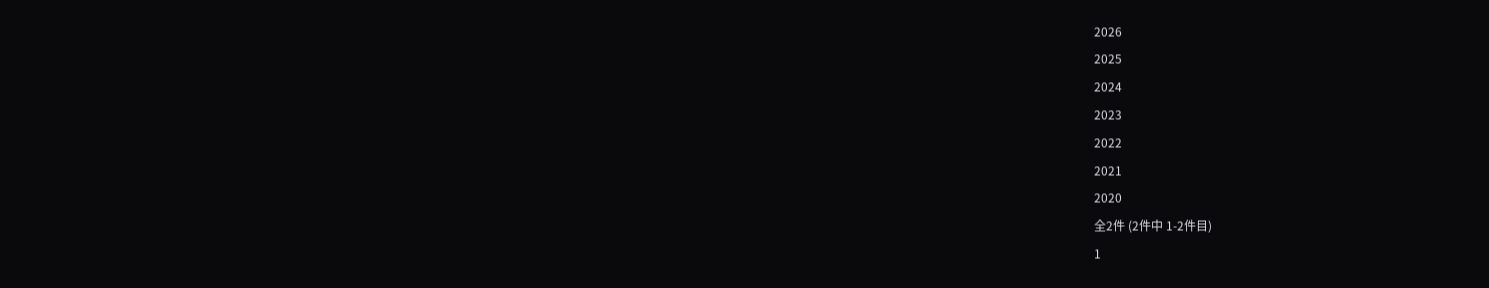2026
2025
2024
2023
2022
2021
2020
全2件 (2件中 1-2件目)
1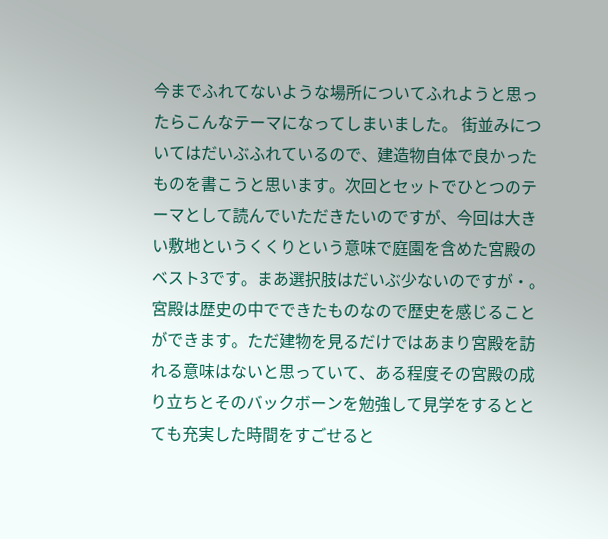今までふれてないような場所についてふれようと思ったらこんなテーマになってしまいました。 街並みについてはだいぶふれているので、建造物自体で良かったものを書こうと思います。次回とセットでひとつのテーマとして読んでいただきたいのですが、今回は大きい敷地というくくりという意味で庭園を含めた宮殿のベスト3です。まあ選択肢はだいぶ少ないのですが・。宮殿は歴史の中でできたものなので歴史を感じることができます。ただ建物を見るだけではあまり宮殿を訪れる意味はないと思っていて、ある程度その宮殿の成り立ちとそのバックボーンを勉強して見学をするととても充実した時間をすごせると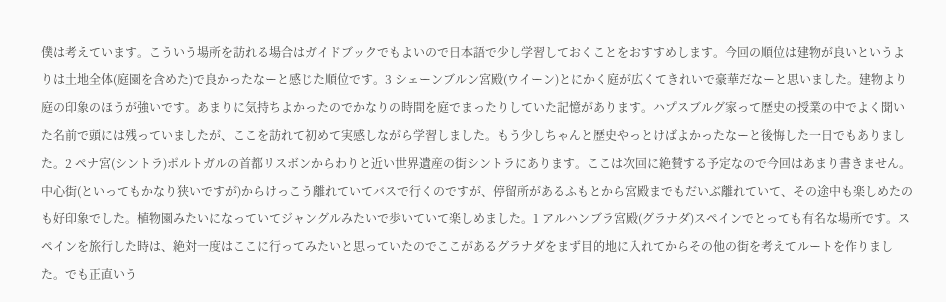僕は考えています。こういう場所を訪れる場合はガイドブックでもよいので日本語で少し学習しておくことをおすすめします。今回の順位は建物が良いというよりは土地全体(庭園を含めた)で良かったなーと感じた順位です。3 シェーンブルン宮殿(ウイーン)とにかく庭が広くてきれいで豪華だなーと思いました。建物より庭の印象のほうが強いです。あまりに気持ちよかったのでかなりの時間を庭でまったりしていた記憶があります。ハプスブルグ家って歴史の授業の中でよく聞いた名前で頭には残っていましたが、ここを訪れて初めて実感しながら学習しました。もう少しちゃんと歴史やっとけばよかったなーと後悔した一日でもありました。2 ペナ宮(シントラ)ポルトガルの首都リスボンからわりと近い世界遺産の街シントラにあります。ここは次回に絶賛する予定なので今回はあまり書きません。 中心街(といってもかなり狭いですが)からけっこう離れていてバスで行くのですが、停留所があるふもとから宮殿までもだいぶ離れていて、その途中も楽しめたのも好印象でした。植物園みたいになっていてジャングルみたいで歩いていて楽しめました。1 アルハンブラ宮殿(グラナダ)スペインでとっても有名な場所です。スペインを旅行した時は、絶対一度はここに行ってみたいと思っていたのでここがあるグラナダをまず目的地に入れてからその他の街を考えてルートを作りました。でも正直いう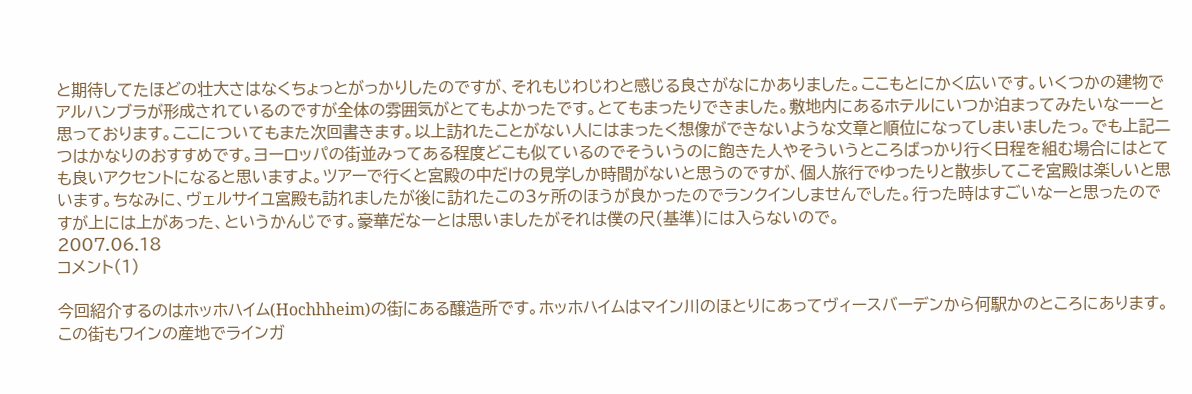と期待してたほどの壮大さはなくちょっとがっかりしたのですが、それもじわじわと感じる良さがなにかありました。ここもとにかく広いです。いくつかの建物でアルハンブラが形成されているのですが全体の雰囲気がとてもよかったです。とてもまったりできました。敷地内にあるホテルにいつか泊まってみたいなーーと思っております。ここについてもまた次回書きます。以上訪れたことがない人にはまったく想像ができないような文章と順位になってしまいましたっ。でも上記二つはかなりのおすすめです。ヨーロッパの街並みってある程度どこも似ているのでそういうのに飽きた人やそういうところばっかり行く日程を組む場合にはとても良いアクセントになると思いますよ。ツアーで行くと宮殿の中だけの見学しか時間がないと思うのですが、個人旅行でゆったりと散歩してこそ宮殿は楽しいと思います。ちなみに、ヴェルサイユ宮殿も訪れましたが後に訪れたこの3ヶ所のほうが良かったのでランクインしませんでした。行った時はすごいなーと思ったのですが上には上があった、というかんじです。豪華だなーとは思いましたがそれは僕の尺(基準)には入らないので。
2007.06.18
コメント(1)

今回紹介するのはホッホハイム(Hochhheim)の街にある醸造所です。ホッホハイムはマイン川のほとりにあってヴィースバーデンから何駅かのところにあります。この街もワインの産地でラインガ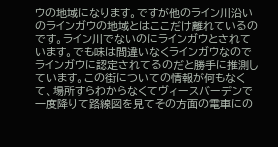ウの地域になります。ですが他のライン川沿いのラインガウの地域とはここだけ離れているのです。ライン川でないのにラインガウとされています。でも味は間違いなくラインガウなのでラインガウに認定されてるのだと勝手に推測しています。この街についての情報が何もなくて、場所すらわからなくてヴィースバーデンで一度降りて路線図を見てその方面の電車にの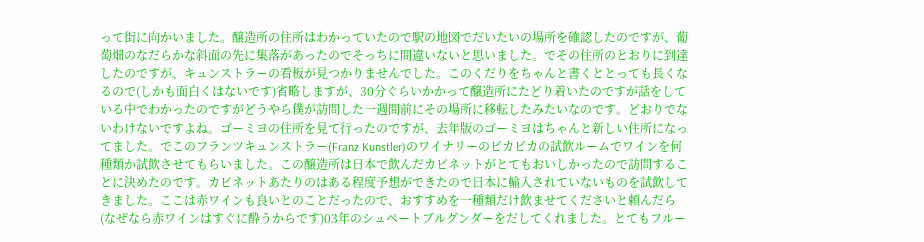って街に向かいました。醸造所の住所はわかっていたので駅の地図でだいたいの場所を確認したのですが、葡萄畑のなだらかな斜面の先に集落があったのでそっちに間違いないと思いました。でその住所のとおりに到達したのですが、キュンストラーの看板が見つかりませんでした。このくだりをちゃんと書くととっても長くなるので(しかも面白くはないです)省略しますが、30分ぐらいかかって醸造所にたどり着いたのですが話をしている中でわかったのですがどうやら僕が訪問した一週間前にその場所に移転したみたいなのです。どおりでないわけないですよね。ゴーミヨの住所を見て行ったのですが、去年版のゴーミヨはちゃんと新しい住所になってました。でこのフランツキュンストラー(Franz Kunstler)のワイナリーのピカピカの試飲ルームでワインを何種類か試飲させてもらいました。この醸造所は日本で飲んだカビネットがとてもおいしかったので訪問することに決めたのです。カビネットあたりのはある程度予想ができたので日本に輸入されていないものを試飲してきました。ここは赤ワインも良いとのことだったので、おすすめを一種類だけ飲ませてくださいと頼んだら(なぜなら赤ワインはすぐに酔うからです)03年のシュペートブルグンダーをだしてくれました。とてもフルー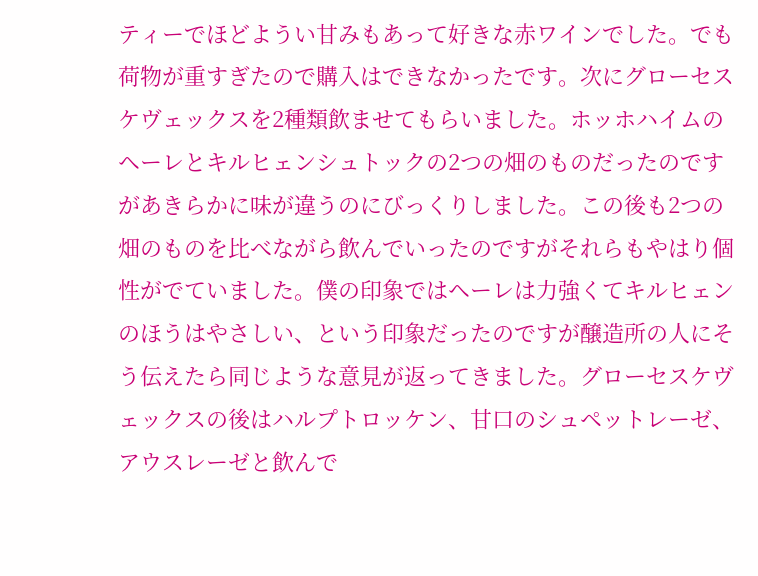ティーでほどようい甘みもあって好きな赤ワインでした。でも荷物が重すぎたので購入はできなかったです。次にグローセスケヴェックスを2種類飲ませてもらいました。ホッホハイムのヘーレとキルヒェンシュトックの2つの畑のものだったのですがあきらかに味が違うのにびっくりしました。この後も2つの畑のものを比べながら飲んでいったのですがそれらもやはり個性がでていました。僕の印象ではヘーレは力強くてキルヒェンのほうはやさしい、という印象だったのですが醸造所の人にそう伝えたら同じような意見が返ってきました。グローセスケヴェックスの後はハルプトロッケン、甘口のシュペットレーゼ、アウスレーゼと飲んで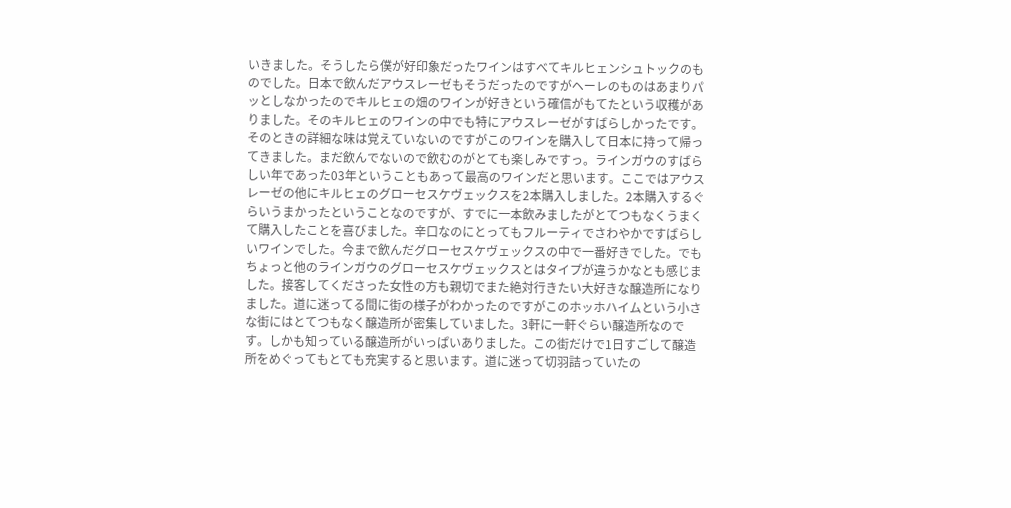いきました。そうしたら僕が好印象だったワインはすべてキルヒェンシュトックのものでした。日本で飲んだアウスレーゼもそうだったのですがヘーレのものはあまりパッとしなかったのでキルヒェの畑のワインが好きという確信がもてたという収穫がありました。そのキルヒェのワインの中でも特にアウスレーゼがすばらしかったです。そのときの詳細な味は覚えていないのですがこのワインを購入して日本に持って帰ってきました。まだ飲んでないので飲むのがとても楽しみですっ。ラインガウのすばらしい年であった03年ということもあって最高のワインだと思います。ここではアウスレーゼの他にキルヒェのグローセスケヴェックスを2本購入しました。2本購入するぐらいうまかったということなのですが、すでに一本飲みましたがとてつもなくうまくて購入したことを喜びました。辛口なのにとってもフルーティでさわやかですばらしいワインでした。今まで飲んだグローセスケヴェックスの中で一番好きでした。でもちょっと他のラインガウのグローセスケヴェックスとはタイプが違うかなとも感じました。接客してくださった女性の方も親切でまた絶対行きたい大好きな醸造所になりました。道に迷ってる間に街の様子がわかったのですがこのホッホハイムという小さな街にはとてつもなく醸造所が密集していました。3軒に一軒ぐらい醸造所なのです。しかも知っている醸造所がいっぱいありました。この街だけで1日すごして醸造所をめぐってもとても充実すると思います。道に迷って切羽詰っていたの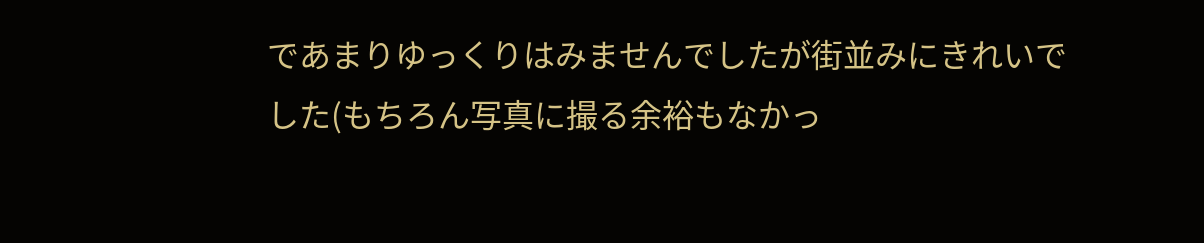であまりゆっくりはみませんでしたが街並みにきれいでした(もちろん写真に撮る余裕もなかっ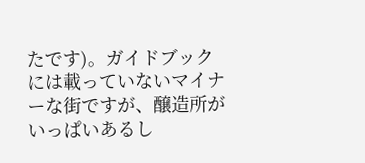たです)。ガイドブックには載っていないマイナーな街ですが、醸造所がいっぱいあるし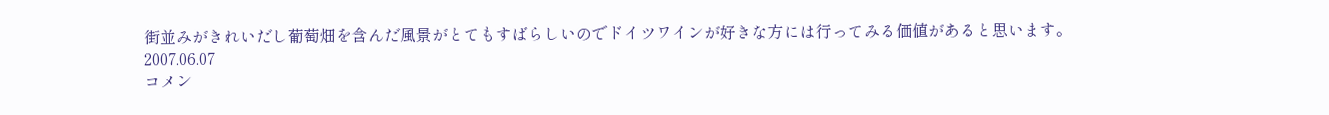街並みがきれいだし葡萄畑を含んだ風景がとてもすばらしいのでドイツワインが好きな方には行ってみる価値があると思います。
2007.06.07
コメン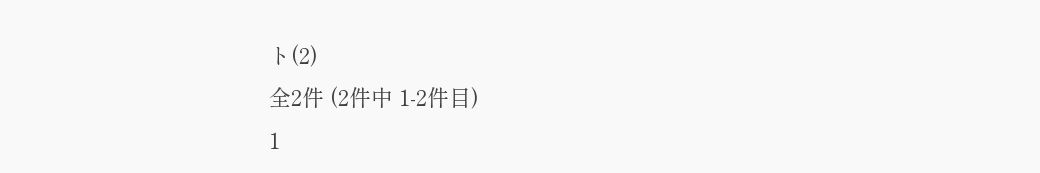ト(2)
全2件 (2件中 1-2件目)
1